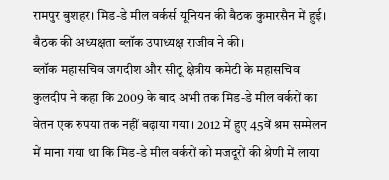रामपुर बुशहर। मिड-डे मील वर्कर्स यूनियन की बैठक कुमारसैन में हुई। बैठक की अध्यक्षता ब्लॉक उपाध्यक्ष राजीव ने की।
ब्लॉक महासचिव जगदीश और सीटू क्षेत्रीय कमेटी के महासचिव कुलदीप ने कहा कि 2009 के बाद अभी तक मिड-डे मील वर्करों का वेतन एक रुपया तक नहीं बढ़ाया गया। 2012 में हुए 45वें श्रम सम्मेलन में माना गया था कि मिड-डे मील वर्करों को मजदूरों की श्रेणी में लाया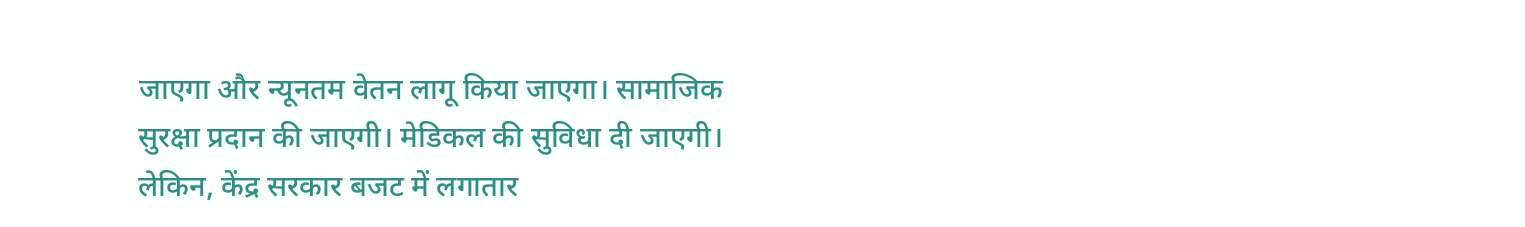जाएगा और न्यूनतम वेतन लागू किया जाएगा। सामाजिक सुरक्षा प्रदान की जाएगी। मेडिकल की सुविधा दी जाएगी। लेकिन, केंद्र सरकार बजट में लगातार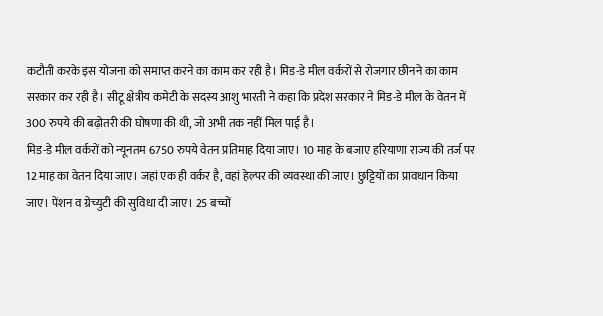कटौती करके इस योजना को समाप्त करने का काम कर रही है। मिड-डे मील वर्करों से रोजगार छीनने का काम सरकार कर रही है। सीटू क्षेत्रीय कमेटी के सदस्य आशु भारती ने कहा कि प्रदेश सरकार ने मिड-डे मील के वेतन में 300 रुपये की बढ़ोतरी की घोषणा की थी, जो अभी तक नहीं मिल पाई है।
मिड-डे मील वर्करों को न्यूनतम 6750 रुपये वेतन प्रतिमाह दिया जाए। 10 माह के बजाए हरियाणा राज्य की तर्ज पर 12 माह का वेतन दिया जाए। जहां एक ही वर्कर है, वहां हेल्पर की व्यवस्था की जाए। छुट्टियों का प्रावधान किया जाए। पेंशन व ग्रेच्युटी की सुविधा दी जाए। 25 बच्चों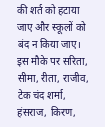की शर्त को हटाया जाए और स्कूलों को बंद न किया जाए।
इस मौके पर सरिता, सीमा, रीता, राजीव, टेक चंद शर्मा, हंसराज, किरण,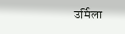उर्मिला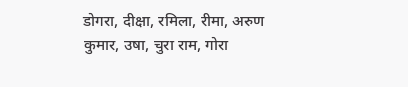डोगरा, दीक्षा, रमिला, रीमा, अरुण कुमार, उषा, चुरा राम, गोरा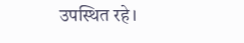उपस्थित रहे।